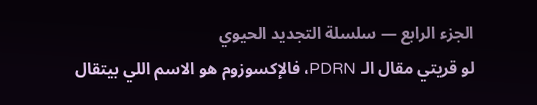الجزء الرابع — سلسلة التجديد الحيوي
لو قريتي مقال الـ PDRN، فالإكسوزوم هو الاسم اللي بيتقال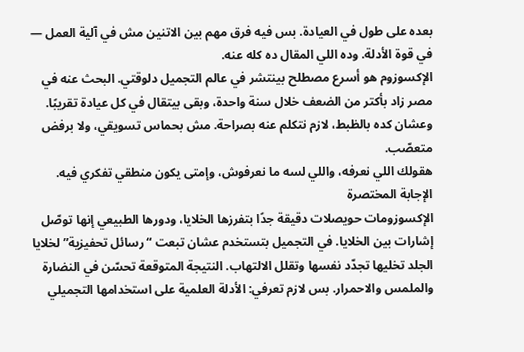بعده على طول في العيادة. بس فيه فرق مهم بين الاتنين مش في آلية العمل — في قوة الأدلة. وده اللي المقال ده كله عنه.
الإكسوزوم هو أسرع مصطلح بينتشر في عالم التجميل دلوقتي. البحث عنه في مصر زاد بأكتر من الضعف خلال سنة واحدة، وبقى بيتقال في كل عيادة تقريبًا.
وعشان كده بالظبط، لازم نتكلم عنه بصراحة. مش بحماس تسويقي، ولا برفض متعصّب.
هقولك اللي نعرفه، واللي لسه ما نعرفوش، وإمتى يكون منطقي تفكري فيه.
الإجابة المختصرة
الإكسوزومات حويصلات دقيقة جدًا بتفرزها الخلايا، ودورها الطبيعي إنها توصّل إشارات بين الخلايا. في التجميل بتستخدم عشان تبعت “رسائل تحفيزية” لخلايا الجلد تخليها تجدّد نفسها وتقلل الالتهاب. النتيجة المتوقعة تحسّن في النضارة والملمس والاحمرار. بس لازم تعرفي: الأدلة العلمية على استخدامها التجميلي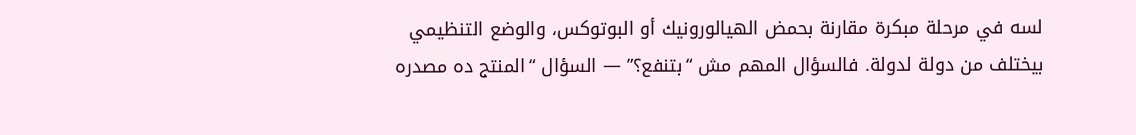لسه في مرحلة مبكرة مقارنة بحمض الهيالورونيك أو البوتوكس، والوضع التنظيمي بيختلف من دولة لدولة. فالسؤال المهم مش “بتنفع؟” — السؤال “المنتج ده مصدره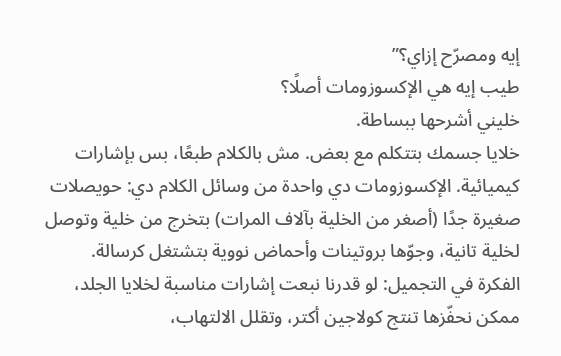إيه ومصرّح إزاي؟”
طيب إيه هي الإكسوزومات أصلًا؟
خليني أشرحها ببساطة.
خلايا جسمك بتتكلم مع بعض. مش بالكلام طبعًا، بس بإشارات كيميائية. الإكسوزومات دي واحدة من وسائل الكلام دي: حويصلات صغيرة جدًا (أصغر من الخلية بآلاف المرات) بتخرج من خلية وتوصل لخلية تانية، وجوّها بروتينات وأحماض نووية بتشتغل كرسالة.
الفكرة في التجميل: لو قدرنا نبعت إشارات مناسبة لخلايا الجلد، ممكن نحفّزها تنتج كولاجين أكتر، وتقلل الالتهاب،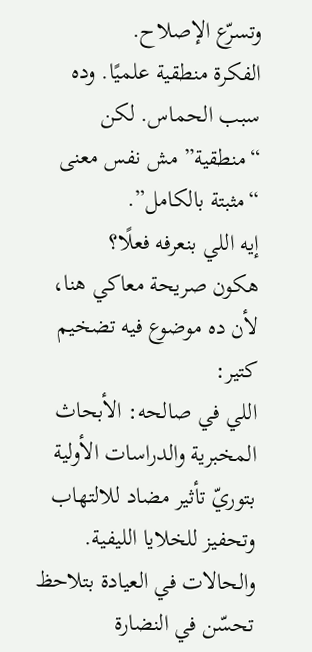وتسرّع الإصلاح.
الفكرة منطقية علميًا. وده سبب الحماس. لكن “منطقية” مش نفس معنى “مثبتة بالكامل”.
إيه اللي بنعرفه فعلًا؟
هكون صريحة معاكي هنا، لأن ده موضوع فيه تضخيم كتير:
اللي في صالحه: الأبحاث المخبرية والدراسات الأولية بتوريّ تأثير مضاد للالتهاب وتحفيز للخلايا الليفية. والحالات في العيادة بتلاحظ تحسّن في النضارة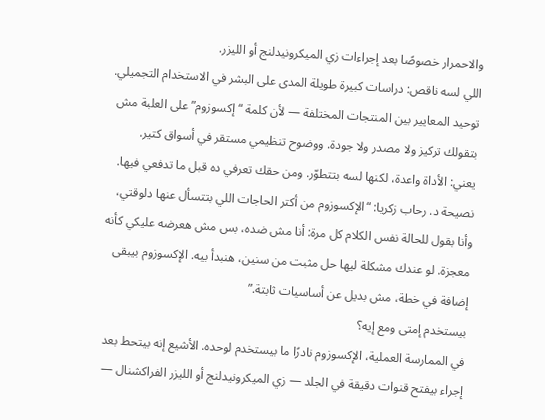والاحمرار خصوصًا بعد إجراءات زي الميكرونيدلنج أو الليزر.
اللي لسه ناقص: دراسات كبيرة طويلة المدى على البشر في الاستخدام التجميلي. توحيد المعايير بين المنتجات المختلفة — لأن كلمة “إكسوزوم” على العلبة مش بتقولك تركيز ولا مصدر ولا جودة. ووضوح تنظيمي مستقر في أسواق كتير.
يعني: الأداة واعدة، لكنها لسه بتتطوّر. ومن حقك تعرفي ده قبل ما تدفعي فيها.
نصيحة د. رحاب زكريا: “الإكسوزوم من أكتر الحاجات اللي بتتسأل عنها دلوقتي، وأنا بقول للحالة نفس الكلام كل مرة: أنا مش ضده، بس مش هعرضه عليكي كأنه معجزة. لو عندك مشكلة ليها حل مثبت من سنين، هنبدأ بيه. الإكسوزوم بيبقى إضافة في خطة، مش بديل عن أساسيات ثابتة.”
بيستخدم إمتى ومع إيه؟
في الممارسة العملية، الإكسوزوم نادرًا ما بيستخدم لوحده. الأشيع إنه بيتحط بعد إجراء بيفتح قنوات دقيقة في الجلد — زي الميكرونيدلنج أو الليزر الفراكشنال —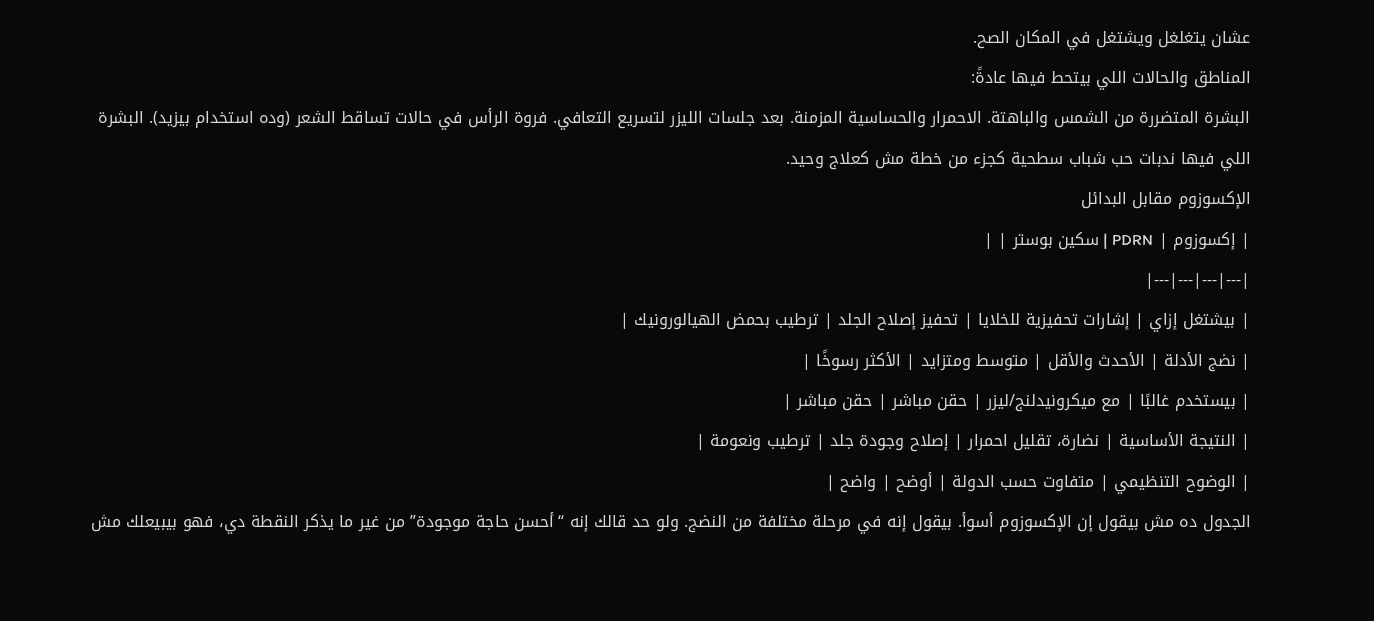عشان يتغلغل ويشتغل في المكان الصح.
المناطق والحالات اللي بيتحط فيها عادةً:
البشرة المتضررة من الشمس والباهتة. الاحمرار والحساسية المزمنة. بعد جلسات الليزر لتسريع التعافي. فروة الرأس في حالات تساقط الشعر (وده استخدام بيزيد). البشرة اللي فيها ندبات حب شباب سطحية كجزء من خطة مش كعلاج وحيد.
الإكسوزوم مقابل البدائل
| إكسوزوم | PDRN | سكين بوستر | |
|---|---|---|---|
| بيشتغل إزاي | إشارات تحفيزية للخلايا | تحفيز إصلاح الجلد | ترطيب بحمض الهيالورونيك |
| نضج الأدلة | الأحدث والأقل | متوسط ومتزايد | الأكثر رسوخًا |
| بيستخدم غالبًا | مع ميكرونيدلنج/ليزر | حقن مباشر | حقن مباشر |
| النتيجة الأساسية | نضارة، تقليل احمرار | إصلاح وجودة جلد | ترطيب ونعومة |
| الوضوح التنظيمي | متفاوت حسب الدولة | أوضح | واضح |
الجدول ده مش بيقول إن الإكسوزوم أسوأ. بيقول إنه في مرحلة مختلفة من النضج. ولو حد قالك إنه “أحسن حاجة موجودة” من غير ما يذكر النقطة دي، فهو بيبيعلك مش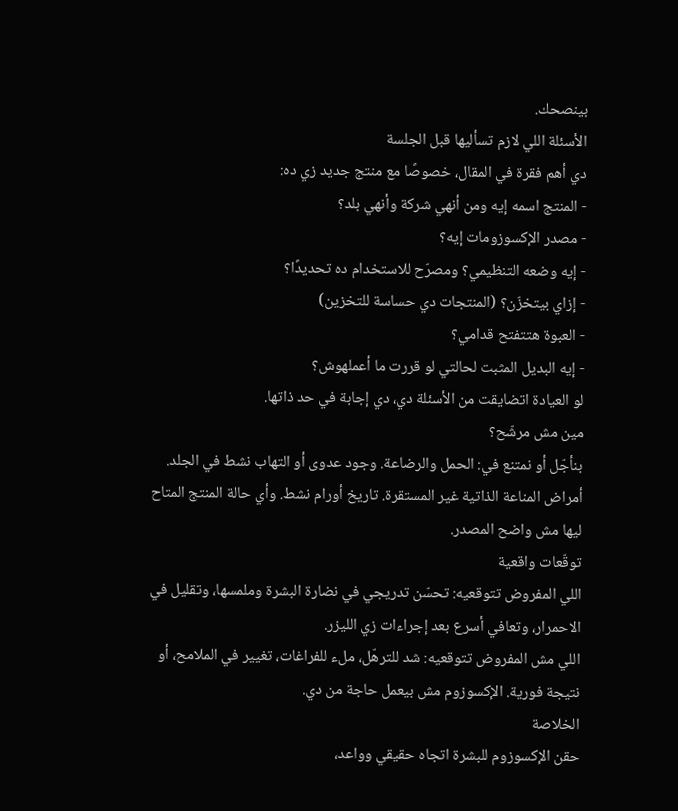بينصحك.
الأسئلة اللي لازم تسأليها قبل الجلسة
دي أهم فقرة في المقال، خصوصًا مع منتج جديد زي ده:
- المنتج اسمه إيه ومن أنهي شركة وأنهي بلد؟
- مصدر الإكسوزومات إيه؟
- إيه وضعه التنظيمي؟ ومصرّح للاستخدام ده تحديدًا؟
- إزاي بيتخزّن؟ (المنتجات دي حساسة للتخزين)
- العبوة هتتفتح قدامي؟
- إيه البديل المثبت لحالتي لو قررت ما أعملهوش؟
لو العيادة اتضايقت من الأسئلة دي، دي إجابة في حد ذاتها.
مين مش مرشّح؟
بنأجّل أو نمتنع في: الحمل والرضاعة. وجود عدوى أو التهاب نشط في الجلد. أمراض المناعة الذاتية غير المستقرة. تاريخ أورام نشط. وأي حالة المنتج المتاح ليها مش واضح المصدر.
توقّعات واقعية
اللي المفروض تتوقعيه: تحسّن تدريجي في نضارة البشرة وملمسها، وتقليل في الاحمرار، وتعافي أسرع بعد إجراءات زي الليزر.
اللي مش المفروض تتوقعيه: شد للترهّل، ملء للفراغات، تغيير في الملامح، أو نتيجة فورية. الإكسوزوم مش بيعمل حاجة من دي.
الخلاصة
حقن الإكسوزوم للبشرة اتجاه حقيقي وواعد،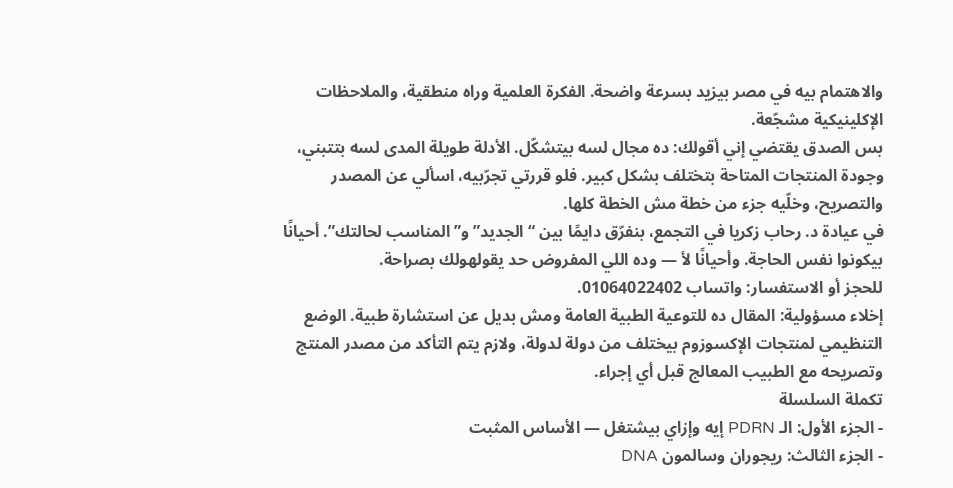والاهتمام بيه في مصر بيزيد بسرعة واضحة. الفكرة العلمية وراه منطقية، والملاحظات الإكلينيكية مشجّعة.
بس الصدق يقتضي إني أقولك: ده مجال لسه بيتشكّل. الأدلة طويلة المدى لسه بتتبني، وجودة المنتجات المتاحة بتختلف بشكل كبير. فلو قررتي تجرّبيه، اسألي عن المصدر والتصريح، وخلّيه جزء من خطة مش الخطة كلها.
في عيادة د. رحاب زكريا في التجمع، بنفرّق دايمًا بين “الجديد” و”المناسب لحالتك”. أحيانًا بيكونوا نفس الحاجة. وأحيانًا لأ — وده اللي المفروض حد يقولهولك بصراحة.
للحجز أو الاستفسار: واتساب 01064022402.
إخلاء مسؤولية: المقال ده للتوعية الطبية العامة ومش بديل عن استشارة طبية. الوضع التنظيمي لمنتجات الإكسوزوم بيختلف من دولة لدولة، ولازم يتم التأكد من مصدر المنتج وتصريحه مع الطبيب المعالج قبل أي إجراء.
تكملة السلسلة
- الجزء الأول: الـ PDRN إيه وإزاي بيشتغل — الأساس المثبت
- الجزء الثالث: ريجوران وسالمون DNA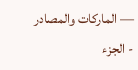— الماركات والمصادر
- الجزء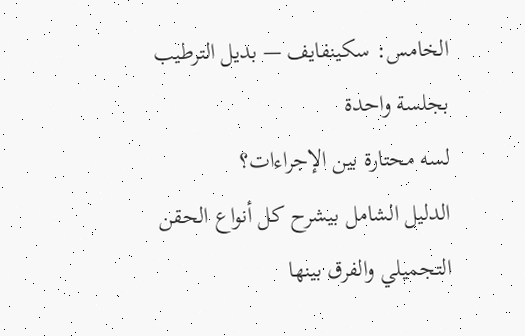الخامس: سكينفايف — بديل الترطيب بجلسة واحدة
لسه محتارة بين الإجراءات؟
الدليل الشامل بيشرح كل أنواع الحقن التجميلي والفرق بينها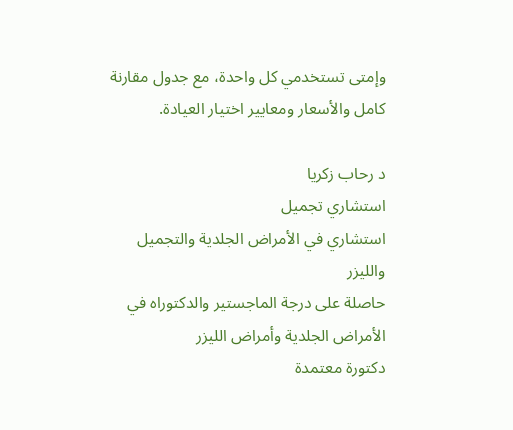وإمتى تستخدمي كل واحدة، مع جدول مقارنة كامل والأسعار ومعايير اختيار العيادة.

د رحاب زكريا
استشاري تجميل
استشاري في الأمراض الجلدية والتجميل والليزر
حاصلة على درجة الماجستير والدكتوراه في الأمراض الجلدية وأمراض الليزر
دكتورة معتمدة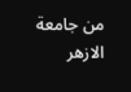من جامعة الازهر